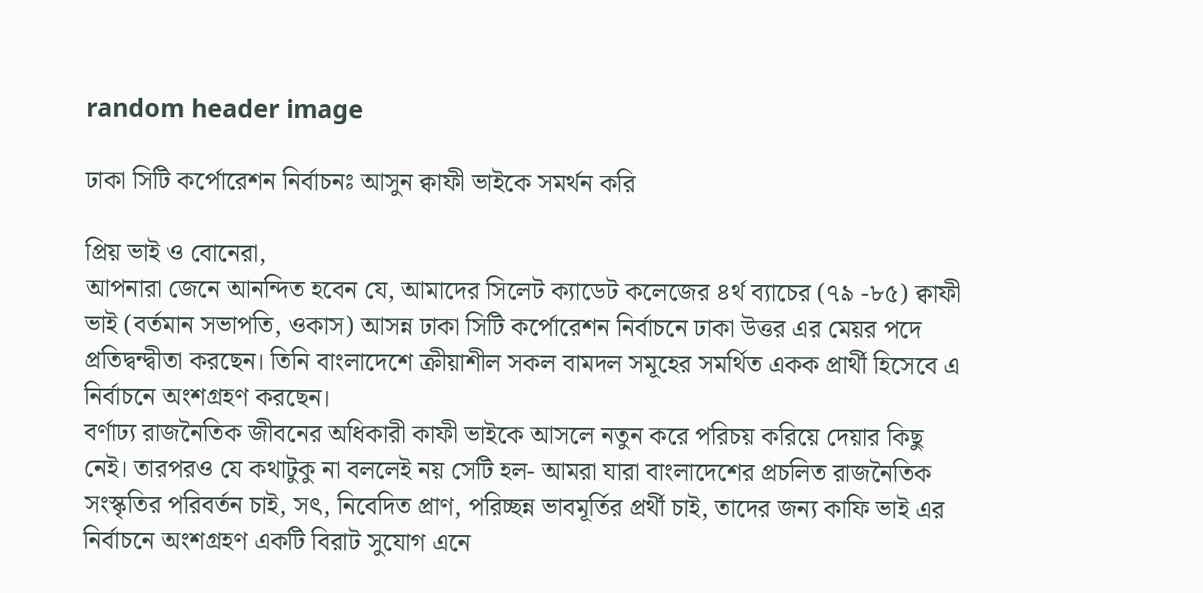random header image

ঢাকা সিটি কর্পোরেশন নির্বাচনঃ আসুন ক্বাফী ভাইকে সমর্থন করি

প্রিয় ভাই ও বোনেরা,
আপনারা জেনে আনন্দিত হবেন যে, আমাদের সিলেট ক্যাডেট কলেজের ৪র্থ ব্যাচের (৭৯ -৮৫) ক্বাফী ভাই (বর্তমান সভাপতি, ওকাস) আসন্ন ঢাকা সিটি কর্পোরেশন নির্বাচনে ঢাকা উত্তর এর মেয়র পদে প্রতিদ্বন্দ্বীতা করছেন। তিনি বাংলাদেশে ক্রীয়াশীল সকল বামদল সমূহের সমর্থিত একক প্রার্থী হিসেবে এ নির্বাচনে অংশগ্রহণ করছেন।
বর্ণাঢ্য রাজনৈতিক জীবনের অধিকারী কাফী ভাইকে আসলে নতুন করে পরিচয় করিয়ে দেয়ার কিছু নেই। তারপরও যে কথাটুকু না বললেই নয় সেটি হল- আমরা যারা বাংলাদেশের প্রচলিত রাজনৈতিক সংস্কৃতির পরিবর্তন চাই, সৎ, নিবেদিত প্রাণ, পরিচ্ছন্ন ভাবমূর্তির প্রর্থী চাই, তাদের জন্য কাফি ভাই এর নির্বাচনে অংশগ্রহণ একটি বিরাট সুযোগ এনে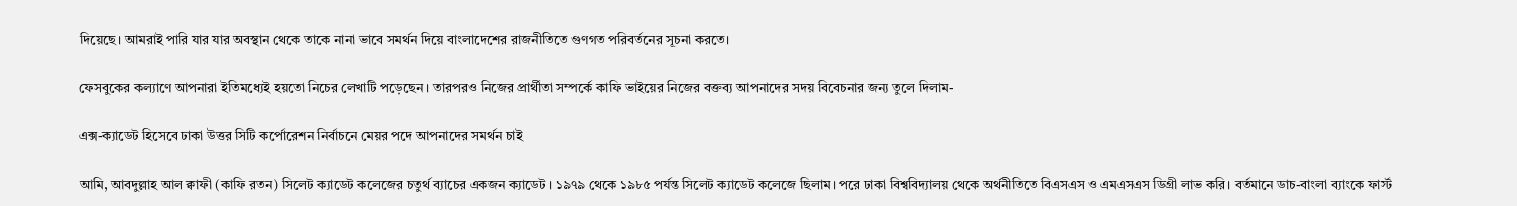দিয়েছে। আমরাই পারি যার যার অবস্থান থেকে তাকে নানা ভাবে সমর্থন দিয়ে বাংলাদেশের রাজনীতিতে গুণগত পরিবর্তনের সূচনা করতে।

ফেসবুকের কল্যাণে আপনারা ইতিমধ্যেই হয়তো নিচের লেখাটি পড়েছেন । তারপরও নিজের প্রার্থীতা সম্পর্কে কাফি ভাইয়ের নিজের বক্তব্য আপনাদের সদয় বিবেচনার জন্য তুলে দিলাম-

এক্স-ক্যাডেট হিসেবে ঢাকা উত্তর সিটি কর্পোরেশন নির্বাচনে মেয়র পদে আপনাদের সমর্থন চাই

আমি, আবদুল্লাহ আল ক্বাফী (কাফি রতন) সিলেট ক্যাডেট কলেজের চতুর্থ ব্যাচের একজন ক্যাডেট । ১৯৭৯ থেকে ১৯৮৫ পর্যন্ত সিলেট ক্যাডেট কলেজে ছিলাম। পরে ঢাকা বিশ্ববিদ্যালয় থেকে অর্থনীতিতে বিএসএস ও এমএসএস ডিগ্রী লাভ করি। বর্তমানে ডাচ-বাংলা ব্যাংকে ফার্স্ট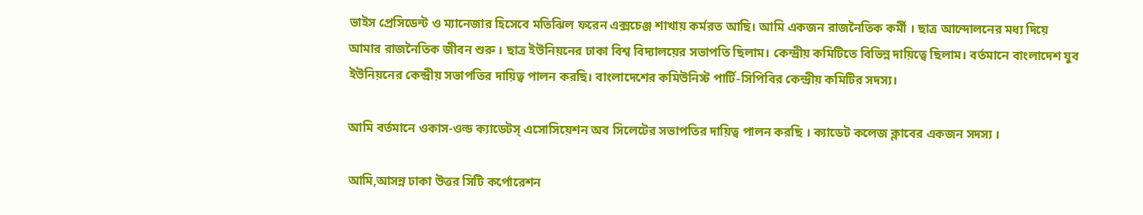ভাইস প্রেসিডেন্ট ও ম্যানেজার হিসেবে মতিঝিল ফরেন এক্সচেঞ্জ শাখায় কর্মরত আছি। আমি একজন রাজনৈতিক কর্মী । ছাত্র আন্দোলনের মধ্য দিয়ে আমার রাজনৈতিক জীবন শুরু । ছাত্র ইউনিয়নের ঢাকা বিশ্ব বিদ্যালয়ের সভাপতি ছিলাম। কেন্দ্রীয় কমিটিতে বিভিন্ন দায়িত্বে ছিলাম। বর্তমানে বাংলাদেশ যুব ইউনিয়নের কেন্দ্রীয় সভাপতির দায়িত্ব পালন করছি। বাংলাদেশের কমিউনিস্ট পার্টি-সিপিবির কেন্দ্রীয় কমিটির সদস্য।

আমি বর্তমানে ওকাস-ওল্ড ক্যাডেটস্ এসোসিয়েশন অব সিলেটের সভাপতির দায়িত্ব পালন করছি । ক্যাডেট কলেজ ক্লাবের একজন সদস্য ।

আমি,আসন্ন ঢাকা উত্তর সিটি কর্পোরেশন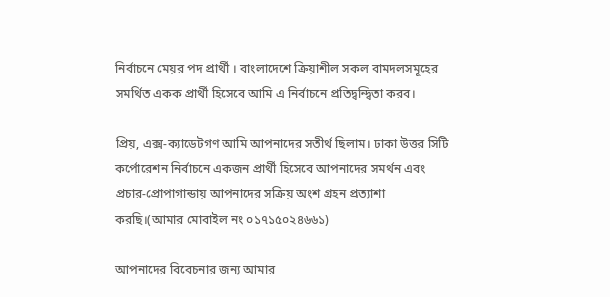নির্বাচনে মেয়র পদ প্রার্থী । বাংলাদেশে ক্রিয়াশীল সকল বামদলসমূহের সমর্থিত একক প্রার্থী হিসেবে আমি এ নির্বাচনে প্রতিদ্বন্দ্বিতা করব।

প্রিয়, এক্স-ক্যাডেটগণ আমি আপনাদের সতীর্থ ছিলাম। ঢাকা উত্তর সিটি কর্পোরেশন নির্বাচনে একজন প্রার্থী হিসেবে আপনাদের সমর্থন এবং প্রচার-প্রোপাগান্ডায় আপনাদের সক্রিয় অংশ গ্রহন প্রত্যাশা করছি।(আমার মোবাইল নং ০১৭১৫০২৪৬৬১)

আপনাদের বিবেচনার জন্য আমার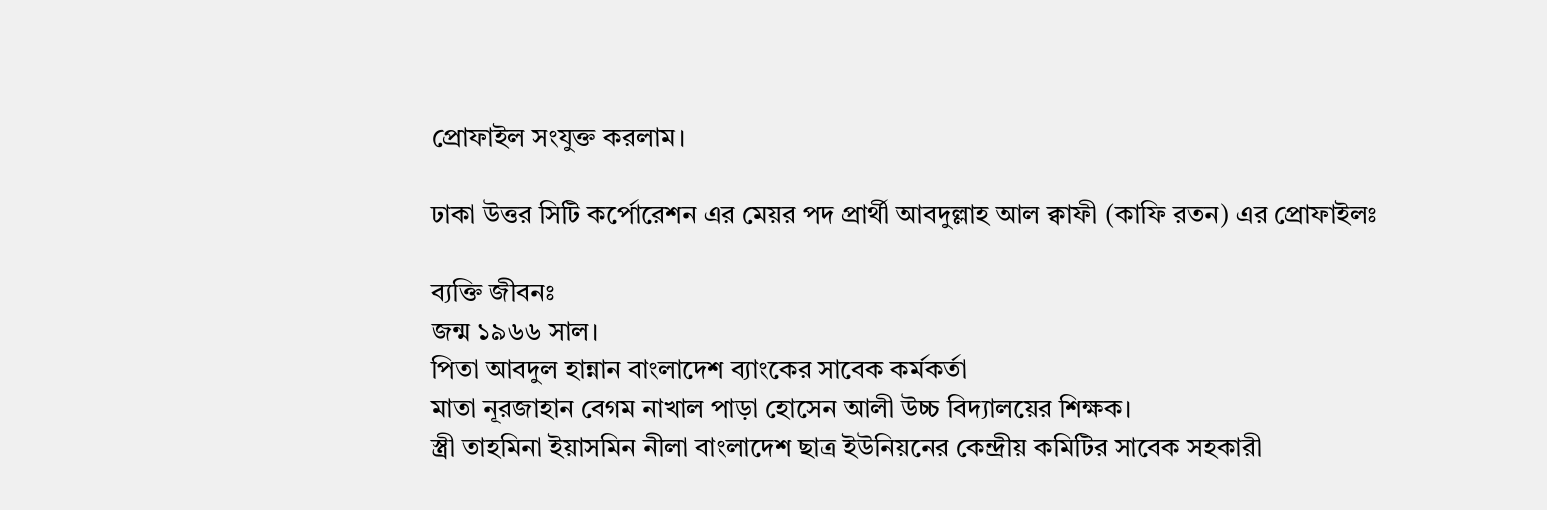প্রোফাইল সংযুক্ত করলাম।

ঢাকা উত্তর সিটি কর্পোরেশন এর মেয়র পদ প্রার্থী আবদুল্লাহ আল ক্বাফী (কাফি রতন) এর প্রোফাইলঃ

ব্যক্তি জীবনঃ
জন্ম ১৯৬৬ সাল।
পিতা আবদুল হান্নান বাংলাদেশ ব্যাংকের সাবেক কর্মকর্তা
মাতা নূরজাহান বেগম নাখাল পাড়া হোসেন আলী উচ্চ বিদ্যালয়ের শিক্ষক।
স্ত্রী তাহমিনা ইয়াসমিন নীলা বাংলাদেশ ছাত্র ইউনিয়নের কেন্দ্রীয় কমিটির সাবেক সহকারী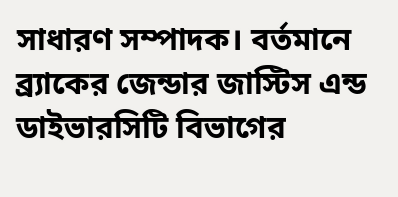সাধারণ সম্পাদক। বর্তমানে ব্র্যাকের জেন্ডার জাস্টিস এন্ড ডাইভারসিটি বিভাগের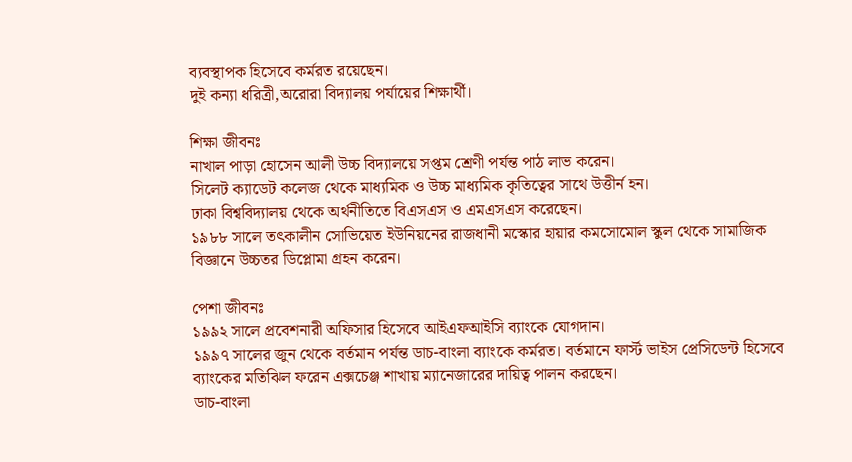ব্যবস্থাপক হিসেবে কর্মরত রয়েছেন।
দুই কন্যা ধরিত্রী,অরোরা বিদ্যালয় পর্যায়ের শিক্ষার্থী।

শিক্ষা জীবনঃ
নাখাল পাড়া হোসেন আলী উচ্চ বিদ্যালয়ে সপ্তম শ্রেণী পর্যন্ত পাঠ লাভ করেন।
সিলেট ক্যাডেট কলেজ থেকে মাধ্যমিক ও উচ্চ মাধ্যমিক কৃতিত্বের সাথে উত্তীর্ন হন।
ঢাকা বিশ্ববিদ্যালয় থেকে অর্থনীতিতে বিএসএস ও এমএসএস করেছেন।
১৯৮৮ সালে তৎকালীন সোভিয়েত ইউনিয়নের রাজধানী মস্কোর হায়ার কমসোমোল স্কুল থেকে সামাজিক বিজ্ঞানে উচ্চতর ডিপ্লোমা গ্রহন করেন।

পেশা জীবনঃ
১৯৯২ সালে প্রবেশনারী অফিসার হিসেবে আইএফআইসি ব্যাংকে যোগদান।
১৯৯৭ সালের জুন থেকে বর্তমান পর্যন্ত ডাচ-বাংলা ব্যাংকে কর্মরত। বর্তমানে ফার্স্ট ভাইস প্রেসিডেন্ট হিসেবে ব্যাংকের মতিঝিল ফরেন এক্সচেঞ্জ শাখায় ম্যানেজারের দায়িত্ব পালন করছেন।
ডাচ-বাংলা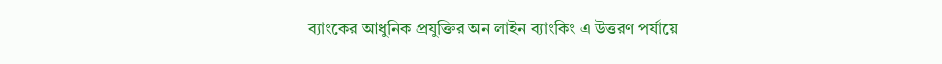ব্যাংকের আধুনিক প্রযুক্তির অন লাইন ব্যাংকিং এ উত্তরণ পর্যায়ে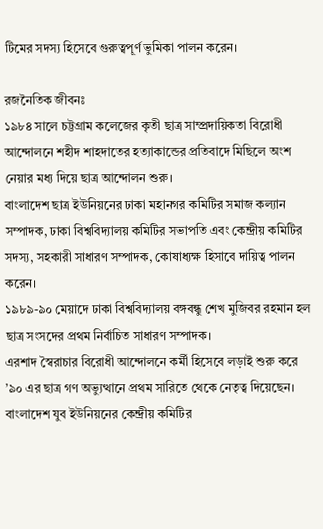টিমের সদস্য হিসেবে গুরুত্বপূর্ণ ভুমিকা পালন করেন।

রজনৈতিক জীবনঃ
১৯৮৪ সালে চট্টগ্রাম কলেজের কৃতী ছাত্র সাম্প্রদায়িকতা বিরোধী আন্দোলনে শহীদ শাহদাতের হত্যাকান্ডের প্রতিবাদে মিছিলে অংশ নেয়ার মধ্য দিয়ে ছাত্র আন্দোলন শুরু।
বাংলাদেশ ছাত্র ইউনিয়নের ঢাকা মহানগর কমিটির সমাজ কল্যান সম্পাদক, ঢাকা বিশ্ববিদ্যালয় কমিটির সভাপতি এবং কেন্দ্রীয় কমিটির সদস্য, সহকারী সাধারণ সম্পাদক, কোষাধ্যক্ষ হিসাবে দায়িত্ব পালন করেন।
১৯৮৯-৯০ মেয়াদে ঢাকা বিশ্ববিদ্যালয় বঙ্গবন্ধু শেখ মুজিবর রহমান হল ছাত্র সংসদের প্রথম নির্বাচিত সাধারণ সম্পাদক।
এরশাদ স্বৈরাচার বিরোধী আন্দোলনে কর্মী হিসেবে লড়াই শুরু করে ’৯০ এর ছাত্র গণ অভ্যুত্থানে প্রথম সারিতে থেকে নেতৃত্ব দিয়েছেন।
বাংলাদেশ যুব ইউনিয়নের কেন্দ্রীয় কমিটির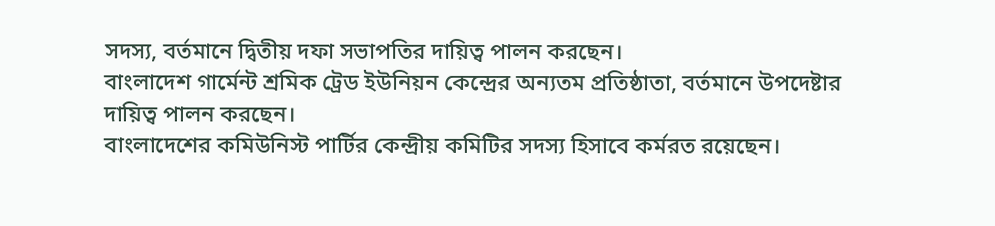সদস্য, বর্তমানে দ্বিতীয় দফা সভাপতির দায়িত্ব পালন করছেন।
বাংলাদেশ গার্মেন্ট শ্রমিক ট্রেড ইউনিয়ন কেন্দ্রের অন্যতম প্রতিষ্ঠাতা, বর্তমানে উপদেষ্টার দায়িত্ব পালন করছেন।
বাংলাদেশের কমিউনিস্ট পার্টির কেন্দ্রীয় কমিটির সদস্য হিসাবে কর্মরত রয়েছেন।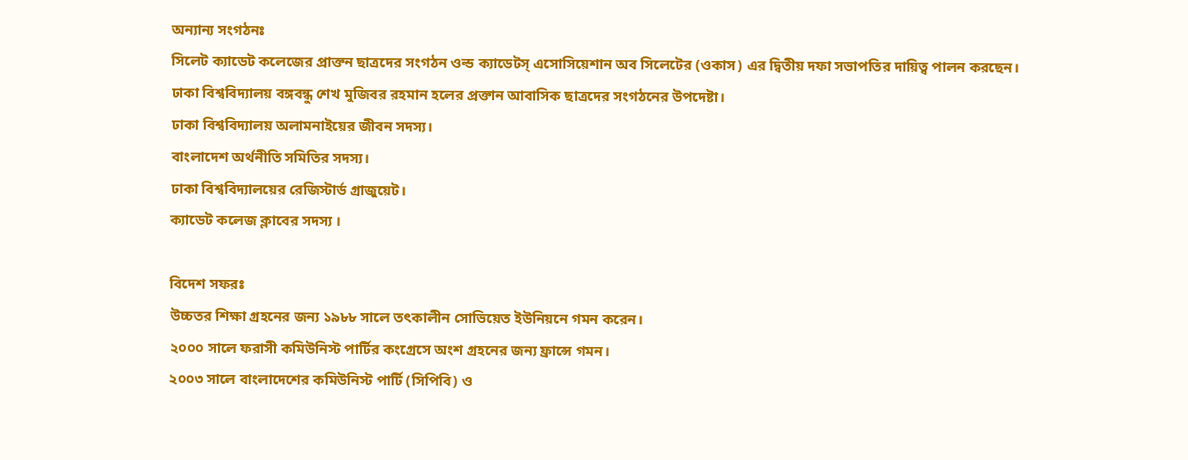অন্যান্য সংগঠনঃ
সিলেট ক্যাডেট কলেজের প্রাক্তন ছাত্রদের সংগঠন ওল্ড ক্যাডেটস্ এসোসিয়েশান অব সিলেটের (ওকাস) এর দ্বিতীয় দফা সভাপতির দায়িত্ব পালন করছেন।
ঢাকা বিশ্ববিদ্যালয় বঙ্গবন্ধু শেখ মুজিবর রহমান হলের প্রক্তান আবাসিক ছাত্রদের সংগঠনের উপদেষ্টা।
ঢাকা বিশ্ববিদ্যালয় অলামনাইয়ের জীবন সদস্য।
বাংলাদেশ অর্থনীতি সমিতির সদস্য।
ঢাকা বিশ্ববিদ্যালয়ের রেজিস্টার্ড গ্রাজুয়েট।
ক্যাডেট কলেজ ক্লাবের সদস্য ।

বিদেশ সফরঃ
উচ্চতর শিক্ষা গ্রহনের জন্য ১৯৮৮ সালে তৎকালীন সোভিয়েত ইউনিয়নে গমন করেন।
২০০০ সালে ফরাসী কমিউনিস্ট পার্টির কংগ্রেসে অংশ গ্রহনের জন্য ফ্রান্সে গমন।
২০০৩ সালে বাংলাদেশের কমিউনিস্ট পার্টি (সিপিবি) ও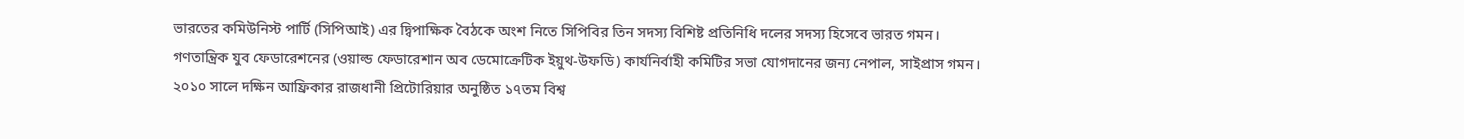ভারতের কমিউনিস্ট পার্টি (সিপিআই) এর দ্বিপাক্ষিক বৈঠকে অংশ নিতে সিপিবির তিন সদস্য বিশিষ্ট প্রতিনিধি দলের সদস্য হিসেবে ভারত গমন।
গণতান্ত্রিক যুব ফেডারেশনের (ওয়াল্ড ফেডারেশান অব ডেমোক্রেটিক ইয়ুথ-উফডি) কার্যনির্বাহী কমিটির সভা যোগদানের জন্য নেপাল, সাইপ্রাস গমন।
২০১০ সালে দক্ষিন আফ্রিকার রাজধানী প্রিটোরিয়ার অনুষ্ঠিত ১৭তম বিশ্ব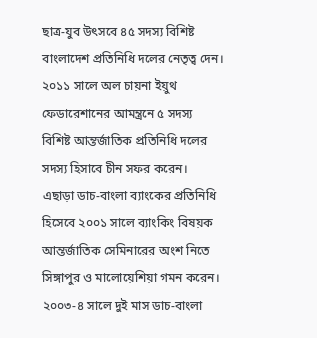ছাত্র-যুব উৎসবে ৪৫ সদস্য বিশিষ্ট বাংলাদেশ প্রতিনিধি দলের নেতৃত্ব দেন।
২০১১ সালে অল চায়না ইয়ুথ ফেডারেশানের আমন্ত্রনে ৫ সদস্য বিশিষ্ট আন্তর্জাতিক প্রতিনিধি দলের সদস্য হিসাবে চীন সফর করেন।
এছাড়া ডাচ-বাংলা ব্যাংকের প্রতিনিধি হিসেবে ২০০১ সালে ব্যাংকিং বিষয়ক আন্তর্জাতিক সেমিনারের অংশ নিতে সিঙ্গাপুর ও মালোয়েশিয়া গমন করেন।
২০০৩-৪ সালে দুই মাস ডাচ-বাংলা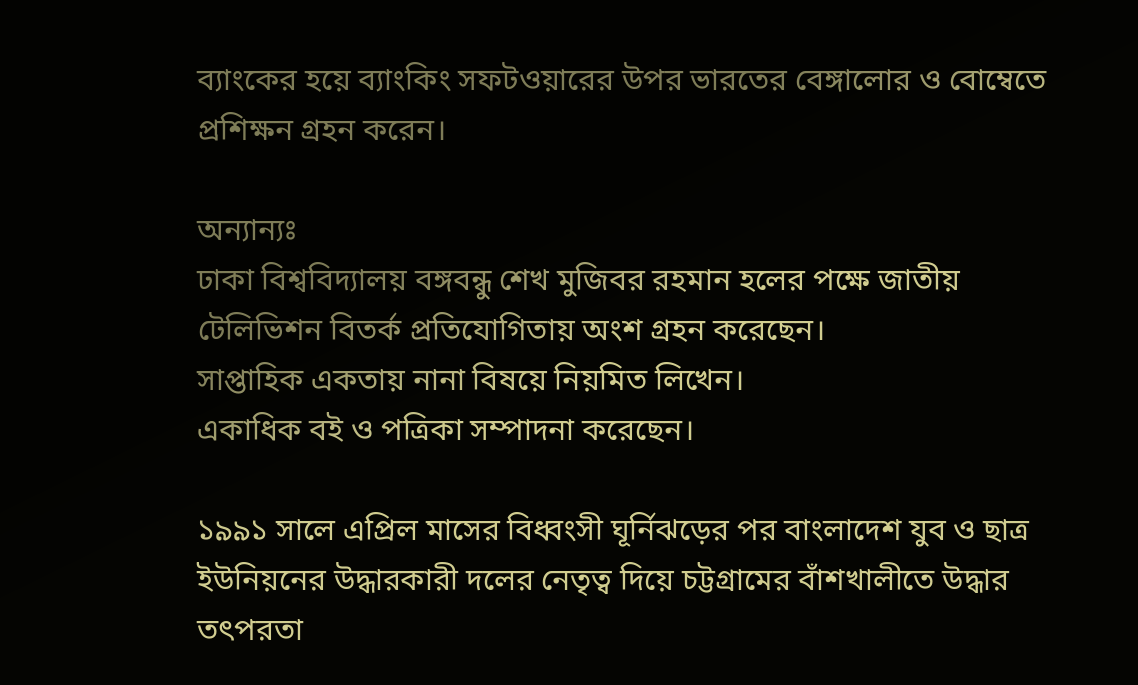ব্যাংকের হয়ে ব্যাংকিং সফটওয়ারের উপর ভারতের বেঙ্গালোর ও বোম্বেতে প্রশিক্ষন গ্রহন করেন।

অন্যান্যঃ
ঢাকা বিশ্ববিদ্যালয় বঙ্গবন্ধু শেখ মুজিবর রহমান হলের পক্ষে জাতীয় টেলিভিশন বিতর্ক প্রতিযোগিতায় অংশ গ্রহন করেছেন।
সাপ্তাহিক একতায় নানা বিষয়ে নিয়মিত লিখেন।
একাধিক বই ও পত্রিকা সম্পাদনা করেছেন।

১৯৯১ সালে এপ্রিল মাসের বিধ্বংসী ঘূর্নিঝড়ের পর বাংলাদেশ যুব ও ছাত্র ইউনিয়নের উদ্ধারকারী দলের নেতৃত্ব দিয়ে চট্টগ্রামের বাঁশখালীতে উদ্ধার তৎপরতা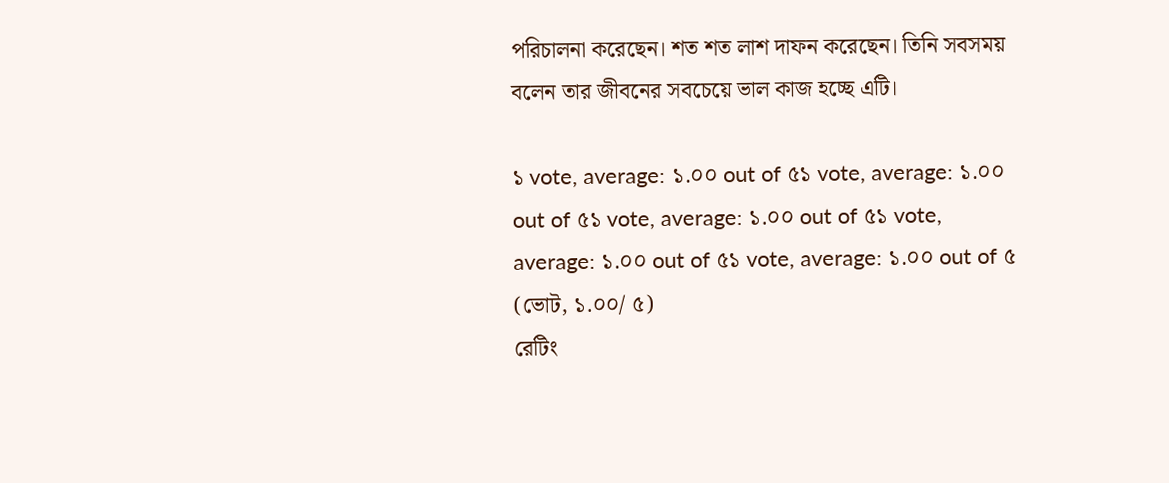পরিচালনা করেছেন। শত শত লাশ দাফন করেছেন। তিনি সবসময় বলেন তার জীবনের সবচেয়ে ভাল কাজ হচ্ছে এটি।

১ vote, average: ১.০০ out of ৫১ vote, average: ১.০০ out of ৫১ vote, average: ১.০০ out of ৫১ vote, average: ১.০০ out of ৫১ vote, average: ১.০০ out of ৫ (ভোট, ১.০০/ ৫)
রেটিং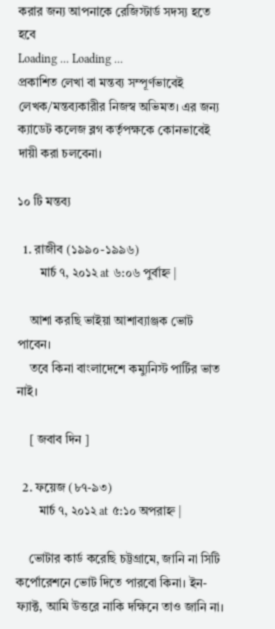করার জন্য আপনাকে রেজিস্টার্ড সদস্য হতে হবে
Loading ... Loading ...
প্রকাশিত লেখা বা মন্তব্য সম্পূর্ণভাবেই লেখক/মন্তব্যকারীর নিজস্ব অভিমত। এর জন্য ক্যাডেট কলেজ ব্লগ কর্তৃপক্ষকে কোনভাবেই দায়ী করা চলবেনা।

১০ টি মন্তব্য

  1. রাজীব (১৯৯০-১৯৯৬)
       মার্চ ৭, ২০১২ at ৬:০৬ পুর্বাহ্ন |

    আশা করছি ভাইয়া আশাব্যাঞ্জক ভোট পাবেন।
    তবে কিনা বাংলাদেশে কম্যুনিস্ট পার্টির ভাত নাই।

    [ জবাব দিন ]

  2. ফয়েজ (৮৭-৯৩)
       মার্চ ৭, ২০১২ at ৫:১০ অপরাহ্ন |

    ভোটার কার্ড করেছি চট্টগ্রামে, জানি না সিটি কর্পোরেশনে ভোট দিতে পারবো কিনা। ইন-ফ্যাক্ট, আমি উত্তরে নাকি দক্ষিনে তাও জানি না।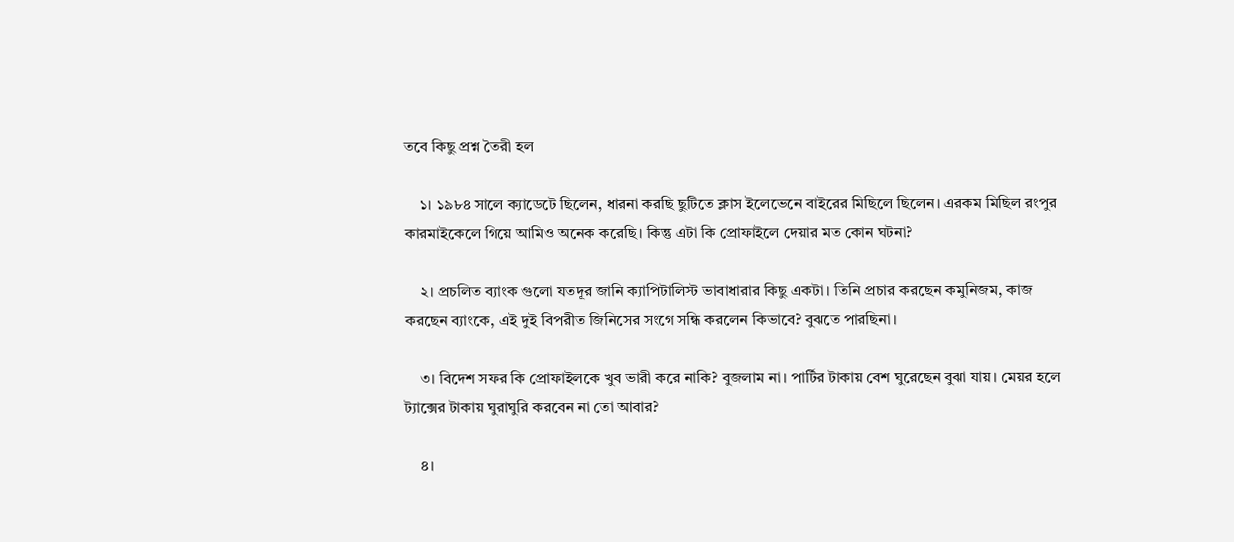তবে কিছু প্রশ্ন তৈরী হল

    ১। ১৯৮৪ সালে ক্যাডেটে ছিলেন, ধারনা করছি ছুটিতে ক্লাস ইলেভেনে বাইরের মিছিলে ছিলেন। এরকম মিছিল রংপুর কারমাইকেলে গিয়ে আমিও অনেক করেছি। কিন্তু এটা কি প্রোফাইলে দেয়ার মত কোন ঘটনা?

    ২। প্রচলিত ব্যাংক গুলো যতদূর জানি ক্যাপিটালিস্ট ভাবাধারার কিছু একটা। তিনি প্রচার করছেন কমুনিজম, কাজ করছেন ব্যাংকে, এই দুই বিপরীত জিনিসের সংগে সন্ধি করলেন কিভাবে? বুঝতে পারছিনা।

    ৩। বিদেশ সফর কি প্রোফাইলকে খুব ভারী করে নাকি? বুজলাম না। পার্টির টাকায় বেশ ঘুরেছেন বুঝা যায়। মেয়র হলে ট্যাক্সের টাকায় ঘুরাঘুরি করবেন না তো আবার?

    ৪।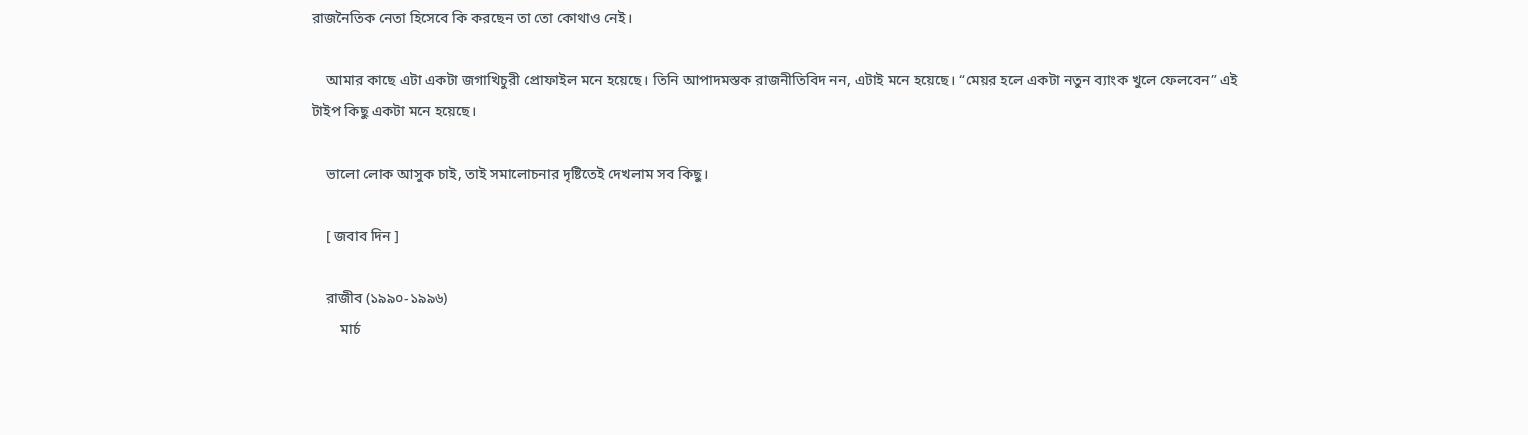রাজনৈতিক নেতা হিসেবে কি করছেন তা তো কোথাও নেই।

    আমার কাছে এটা একটা জগাখিচুরী প্রোফাইল মনে হয়েছে। তিনি আপাদমস্তক রাজনীতিবিদ নন, এটাই মনে হয়েছে। “মেয়র হলে একটা নতুন ব্যাংক খুলে ফেলবেন” এই টাইপ কিছু একটা মনে হয়েছে।

    ভালো লোক আসুক চাই, তাই সমালোচনার দৃষ্টিতেই দেখলাম সব কিছু।

    [ জবাব দিন ]

    রাজীব (১৯৯০-১৯৯৬)
        মার্চ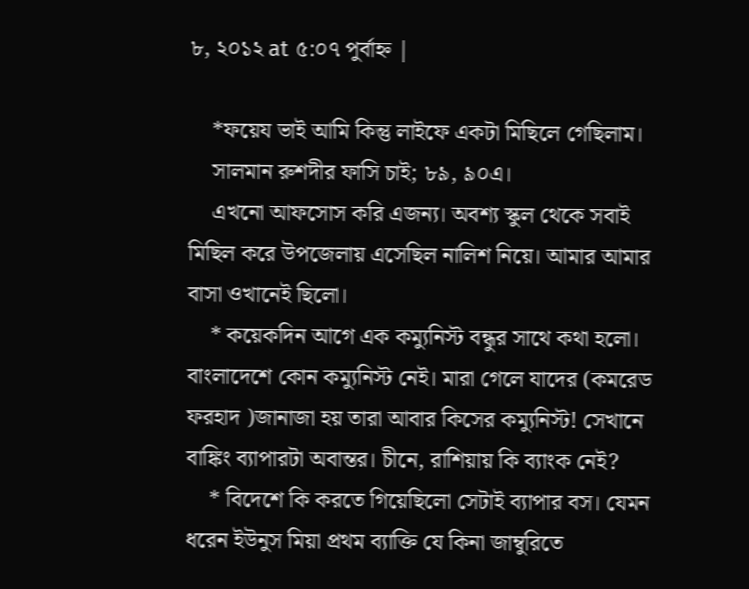৮, ২০১২ at ৫:০৭ পুর্বাহ্ন |

    *ফয়েয ভাই আমি কিন্তু লাইফে একটা মিছিলে গেছিলাম।
    সালমান রুশদীর ফাসি চাই; ৮৯, ৯০এ।
    এখনো আফসোস করি এজন্য। অবশ্য স্কুল থেকে সবাই মিছিল করে উপজেলায় এসেছিল নালিশ নিয়ে। আমার আমার বাসা ওখানেই ছিলো।
    * কয়েকদিন আগে এক কম্যুনিস্ট বন্ধুর সাথে কথা হলো। বাংলাদেশে কোন কম্যুনিস্ট নেই। মারা গেলে যাদের (কমরেড ফরহাদ )জানাজা হয় তারা আবার কিসের কম্যুনিস্ট! সেখানে বাঙ্কিং ব্যাপারটা অবান্তর। চীনে, রাশিয়ায় কি ব্যাংক নেই?
    * বিদেশে কি করতে গিয়েছিলো সেটাই ব্যাপার বস। যেমন ধরেন ইউনুস মিয়া প্রথম ব্যাক্তি যে কিনা জাম্বুরিতে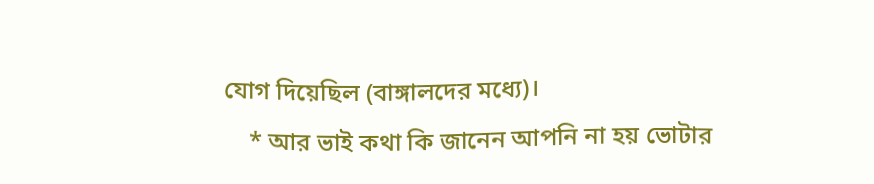যোগ দিয়েছিল (বাঙ্গালদের মধ্যে)।
    * আর ভাই কথা কি জানেন আপনি না হয় ভোটার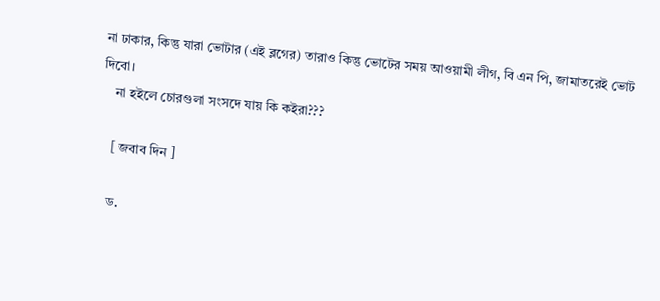না ঢাকার, কিন্তু যারা ভোটার (এই ব্লগের) তারাও কিন্তু ভোটের সময় আওয়ামী লীগ, বি এন পি, জামাতরেই ভোট দিবো।
    না হইলে চোরগুলা সংসদে যায় কি কইরা???

    [ জবাব দিন ]

    ড.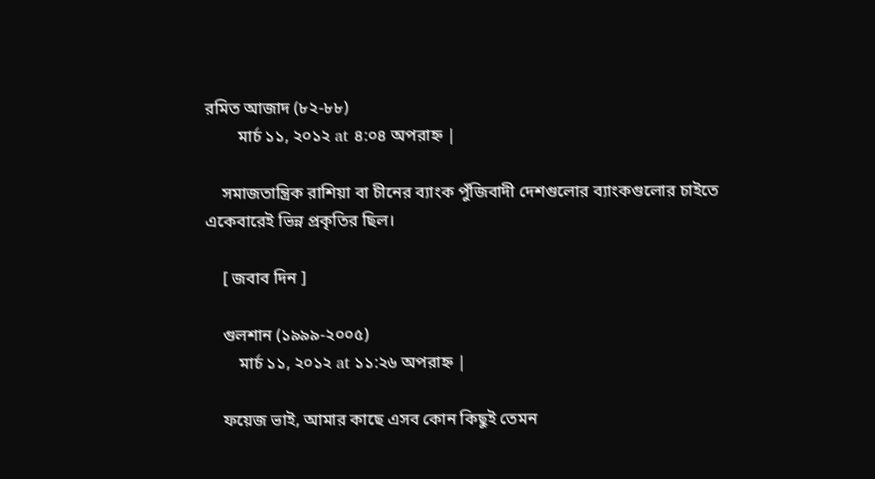রমিত আজাদ (৮২-৮৮)
        মার্চ ১১, ২০১২ at ৪:০৪ অপরাহ্ন |

    সমাজতান্ত্রিক রাশিয়া বা চীনের ব্যাংক পুঁজিবাদী দেশগুলোর ব্যাংকগুলোর চাইতে একেবারেই ভিন্ন প্রকৃতির ছিল।

    [ জবাব দিন ]

    গুলশান (১৯৯৯-২০০৫)
        মার্চ ১১, ২০১২ at ১১:২৬ অপরাহ্ন |

    ফয়েজ ভাই, আমার কাছে এসব কোন কিছুই তেমন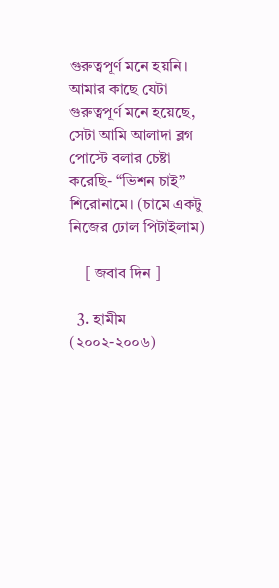গুরুত্বপূর্ণ মনে হয়নি। আমার কাছে যেটা গুরুত্বপূর্ণ মনে হয়েছে, সেটা আমি আলাদা ব্লগ পোস্টে বলার চেষ্টা করেছি- “ভিশন চাই” শিরোনামে। (চামে একটু নিজের ঢোল পিটাইলাম)

    [ জবাব দিন ]

  3. হামীম (২০০২-২০০৬)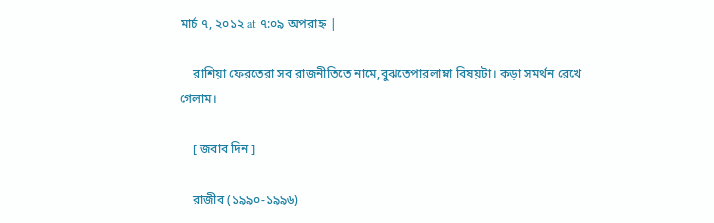মার্চ ৭, ২০১২ at ৭:০৯ অপরাহ্ন |

    রাশিয়া ফেরতেরা সব রাজনীতিতে নামে,বুঝতেপারলাম্না বিষয়টা। কড়া সমর্থন রেখে গেলাম।

    [ জবাব দিন ]

    রাজীব (১৯৯০-১৯৯৬)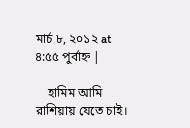মার্চ ৮, ২০১২ at ৪:৫৫ পুর্বাহ্ন |

    হামিম আমি রাশিয়ায় যেতে চাই।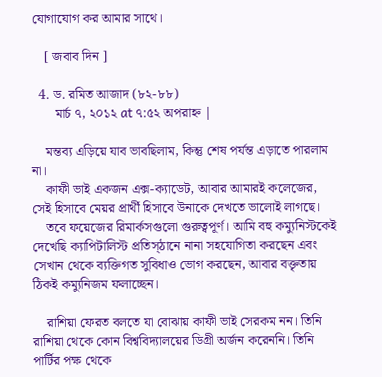যোগাযোগ কর আমার সাথে।

    [ জবাব দিন ]

  4. ড. রমিত আজাদ (৮২-৮৮)
       মার্চ ৭, ২০১২ at ৭:৫২ অপরাহ্ন |

    মন্তব্য এড়িয়ে যাব ভাবছিলাম, কিন্তু শেষ পর্যন্ত এড়াতে পারলাম না।
    কাফী ভাই একজন এক্স-ক্যাডেট, আবার আমারই কলেজের, সেই হিসাবে মেয়র প্রার্থী হিসাবে উনাকে দেখতে ভালোই লাগছে।
    তবে ফয়েজের রিমার্কসগুলো গুরুত্বপূর্ণ। আমি বহু কম্যুনিস্টকেই দেখেছি ক্যাপিটালিস্ট প্রতিস্ঠানে নানা সহযোগিতা করছেন এবং সেখান থেকে ব্যক্তিগত সুবিধাও ভোগ করছেন, আবার বক্তৃতায় ঠিকই কম্যুনিজম ফলাচ্ছেন।

    রাশিয়া ফেরত বলতে যা বোঝায় কাফী ভাই সেরকম নন। তিনি রাশিয়া থেকে কোন বিশ্ববিদ্যালয়ের ডিগ্রী অর্জন করেননি। তিনি পার্টির পক্ষ থেকে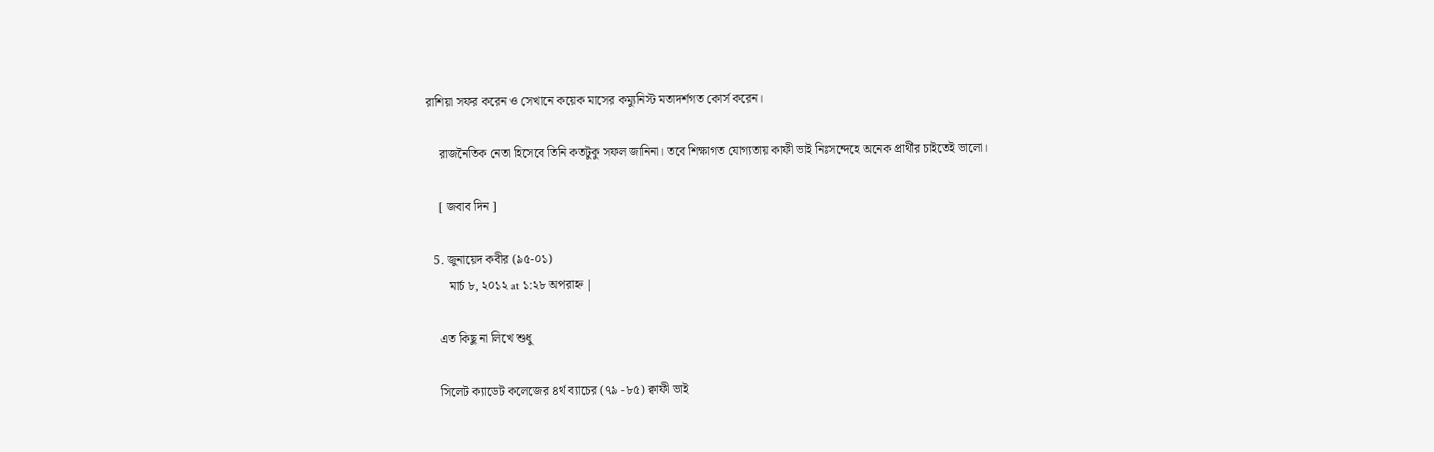রাশিয়া সফর করেন ও সেখানে কয়েক মাসের কম্যুনিস্ট মতাদর্শগত কোর্স করেন।

    রাজনৈতিক নেতা হিসেবে তিনি কতটুকু সফল জানিনা। তবে শিক্ষাগত যোগ্যতায় কাফী ভাই নিঃসন্দেহে অনেক প্রার্থীর চাইতেই ভালো।

    [ জবাব দিন ]

  5. জুনায়েদ কবীর (৯৫-০১)
       মার্চ ৮, ২০১২ at ১:২৮ অপরাহ্ন |

    এত কিছু না লিখে শুধু

    সিলেট ক্যাডেট কলেজের ৪র্থ ব্যাচের (৭৯ -৮৫) ক্বাফী ভাই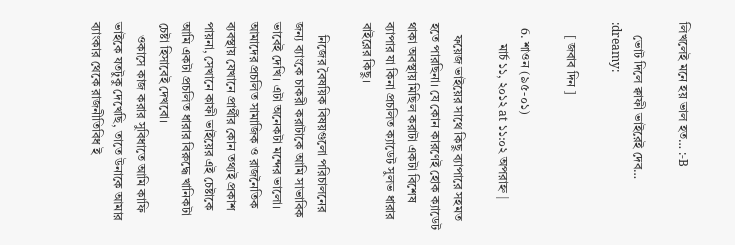লিখলেই মনে হয় ভাল হত… :-B

    ভোট দিলে ক্বাফী ভাইরেই দেব… :dreamy:

    [ জবাব দিন ]

  6. শাওন (৯৫-০১)
       মার্চ ১১, ২০১২ at ১১:০২ অপরাহ্ন |

    ফয়েজ ভাইয়ের সাথে কিছু ব্যাপারে সহমত হতে পারছিনা। যে কোন কারণেই হোক ক্যাডেট থাকা অবস্থায় মিছিল করাটা একটা বিশেষ ব্যাপার যা কিনা প্রচলিত ক্যাডেট সুলভ ধারার বাইরের কিছু।

    নিজের বৈষয়িক বিষয়গুলো পরিচালনের জন্য ব্যাংকে চাকরী করাটাকে আমি সাভাবিক ভাবেই দেখি। এটা অনেকটা মন্দের ভালো। আমাদের প্রচলিত সামাজিক ও রাজনৈতিক ব্যবস্থায় যেখানে প্রার্থীর কোন তথ্যই প্রকাশ পায়না, সেখানে কাফী ভাইয়ের এই চেষ্টাকে আমি একটা প্রচলিত ধারার বিরুদ্ধে খানিকটা চেষ্টা হিসাবেই দেখবো।
    ওকাসে কাজ করার সুবিধাতে আমি কাফি ভাইকে যতটুকু দেখেছি, তাতে উনাকে আমার ব্যাংকার থেকে রাজনীতিবিধ ই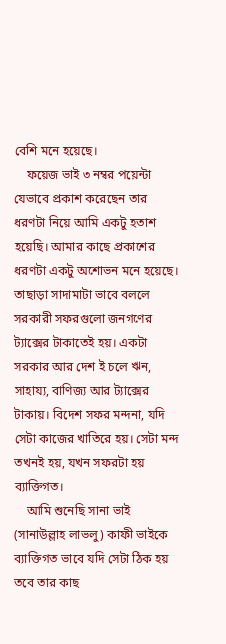বেশি মনে হয়েছে।
    ফয়েজ ভাই ৩ নম্বর পয়েন্টা যেভাবে প্রকাশ করেছেন তার ধরণটা নিয়ে আমি একটু হতাশ হয়েছি। আমার কাছে প্রকাশের ধরণটা একটু অশোভন মনে হয়েছে। তাছাড়া সাদামাটা ভাবে বললে সরকারী সফরগুলো জনগণের ট্যাক্সের টাকাতেই হয়। একটা সরকার আর দেশ ই চলে ঋন, সাহায্য, বাণিজ্য আর ট্যাক্সের টাকায়। বিদেশ সফর মন্দনা, যদি সেটা কাজের খাতিরে হয়। সেটা মন্দ তখনই হয়, যখন সফরটা হয় ব্যাক্তিগত।
    আমি শুনেছি সানা ভাই (সানাউল্লাহ লাভলু) কাফী ভাইকে ব্যাক্তিগত ভাবে যদি সেটা ঠিক হয় তবে তার কাছ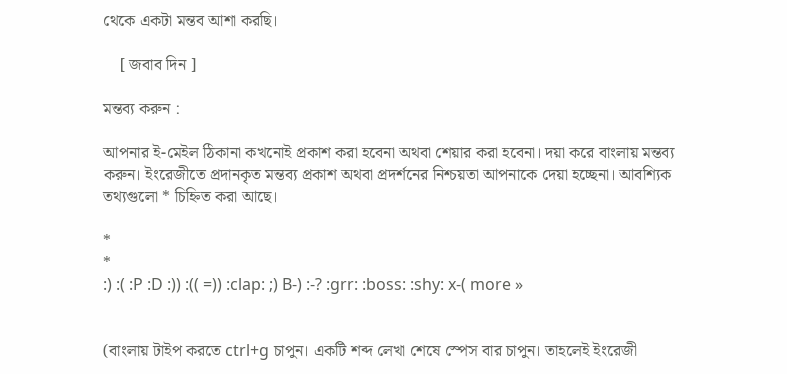থেকে একটা মন্তব আশা করছি।

    [ জবাব দিন ]

মন্তব্য করুন :

আপনার ই-মেইল ঠিকানা কখনোই প্রকাশ করা হবেনা অথবা শেয়ার করা হবেনা। দয়া করে বাংলায় মন্তব্য করুন। ইংরেজীতে প্রদানকৃত মন্তব্য প্রকাশ অথবা প্রদর্শনের নিশ্চয়তা আপনাকে দেয়া হচ্ছেনা। আবশ্যিক তথ্যগুলো * চিহ্নিত করা আছে।

*
*
:) :( :P :D :)) :(( =)) :clap: ;) B-) :-? :grr: :boss: :shy: x-( more »


(বাংলায় টাইপ করতে ctrl+g চাপুন। একটি শব্দ লেখা শেষে স্পেস বার চাপুন। তাহলেই ইংরেজী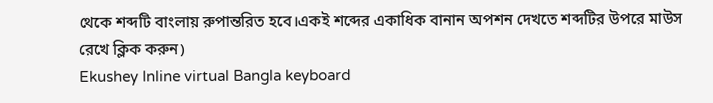থেকে শব্দটি বাংলায় রুপান্তরিত হবে।একই শব্দের একাধিক বানান অপশন দেখতে শব্দটির উপরে মাউস রেখে ক্লিক করুন)
Ekushey Inline virtual Bangla keyboard